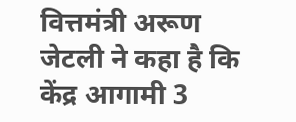वित्तमंत्री अरूण जेटली ने कहा है कि केंद्र आगामी 3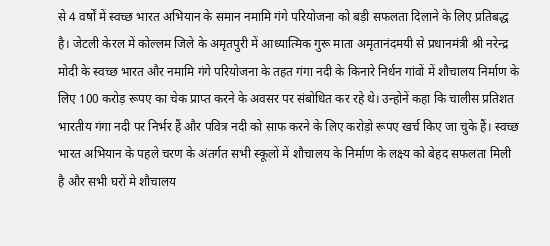से 4 वर्षों में स्वच्छ भारत अभियान के समान नमामि गंगे परियोजना को बड़ी सफलता दिलाने के लिए प्रतिबद्ध है। जेटली केरल में कोल्लम जिले के अमृतपुरी में आध्यात्मिक गुरू माता अमृतानंदमयी से प्रधानमंत्री श्री नरेन्द्र मोदी के स्वच्छ भारत और नमामि गंगे परियोजना के तहत गंगा नदी के किनारे निर्धन गांवों में शौचालय निर्माण के लिए 100 करोड़ रूपए का चेक प्राप्त करने के अवसर पर संबोधित कर रहे थे। उन्होनें कहा कि चालीस प्रतिशत भारतीय गंगा नदी पर निर्भर हैं और पवित्र नदी को साफ करने के लिए करोड़ो रूपए खर्च किए जा चुके हैं। स्वच्छ भारत अभियान के पहले चरण के अंतर्गत सभी स्कूलों में शौचालय के निर्माण के लक्ष्य को बेहद सफलता मिली है और सभी घरों मे शौचालय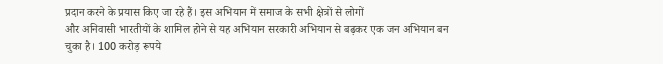प्रदान करने के प्रयास किए जा रहे हैं। इस अभियान में समाज के सभी क्षेत्रों से लोगों
और अनिवासी भारतीयों के शामिल होने से यह अभियान सरकारी अभियान से बढ़कर एक जन अभियान बन चुका है। 100 करोड़ रूपये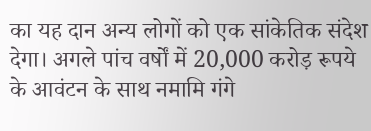का यह दान अन्य लोगों को एक सांकेतिक संदेश देगा। अगले पांच वर्षों में 20,000 करोड़ रूपये के आवंटन के साथ नमामि गंगे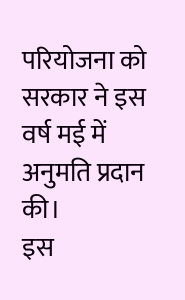परियोजना को सरकार ने इस वर्ष मई में अनुमति प्रदान की।
इस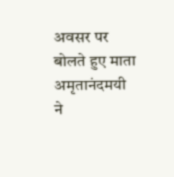अवसर पर बोलते हुए माता अमृतानंदमयी ने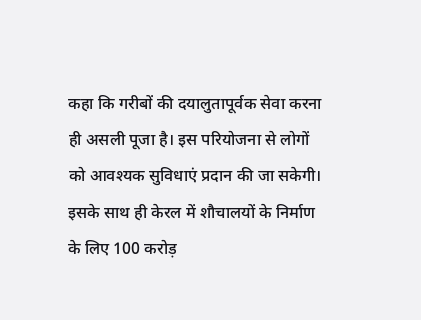कहा कि गरीबों की दयालुतापूर्वक सेवा करना ही असली पूजा है। इस परियोजना से लोगों को आवश्यक सुविधाएं प्रदान की जा सकेगी। इसके साथ ही केरल में शौचालयों के निर्माण के लिए 100 करोड़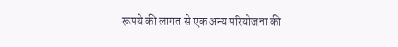रूपये की लागत से एक अन्य परियोजना की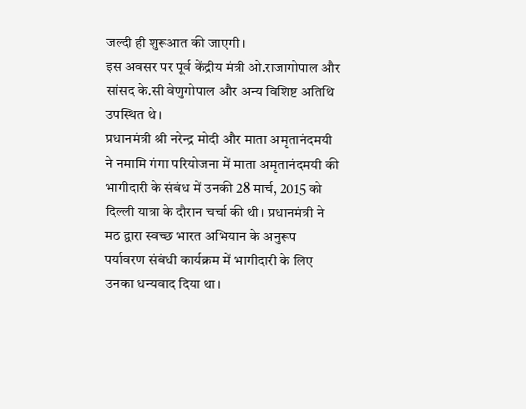जल्दी ही शुरूआत की जाएगी।
इस अवसर पर पूर्व केंद्रीय मंत्री ओ.राजागोपाल और सांसद के.सी वेणुगोपाल और अन्य विशिष्ट अतिथि उपस्थित थे।
प्रधानमंत्री श्री नरेन्द्र मोदी और माता अमृतानंदमयी ने नमामि गंगा परियोजना में माता अमृतानंदमयी की भागीदारी के संबंध में उनकी 28 मार्च, 2015 को दिल्ली यात्रा के दौरान चर्चा की थी। प्रधानमंत्री ने मठ द्वारा स्वच्छ भारत अभियान के अनुरूप पर्यावरण संबंधी कार्यक्रम में भागीदारी के लिए उनका धन्यवाद दिया था।